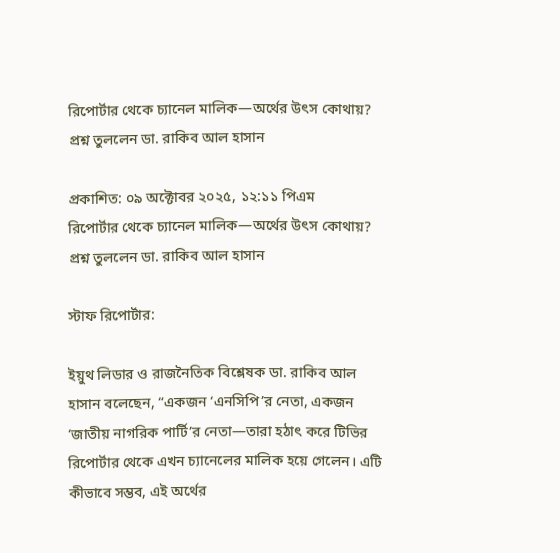রিপোর্টার থেকে চ্যানেল মালিক—অর্থের উৎস কোথায়? প্রশ্ন তুললেন ডা. রাকিব আল হাসান

প্রকাশিত: ০৯ অক্টোবর ২০২৫, ১২:১১ পিএম
রিপোর্টার থেকে চ্যানেল মালিক—অর্থের উৎস কোথায়? প্রশ্ন তুললেন ডা. রাকিব আল হাসান

স্টাফ রিপোর্টার:

ইয়ুথ লিডার ও রাজনৈতিক বিশ্লেষক ডা. রাকিব আল হাসান বলেছেন, “একজন ‘এনসিপি’র নেতা, একজন ‘জাতীয় নাগরিক পার্টি’র নেতা—তারা হঠাৎ করে টিভির রিপোর্টার থেকে এখন চ্যানেলের মালিক হয়ে গেলেন। এটি কীভাবে সম্ভব, এই অর্থের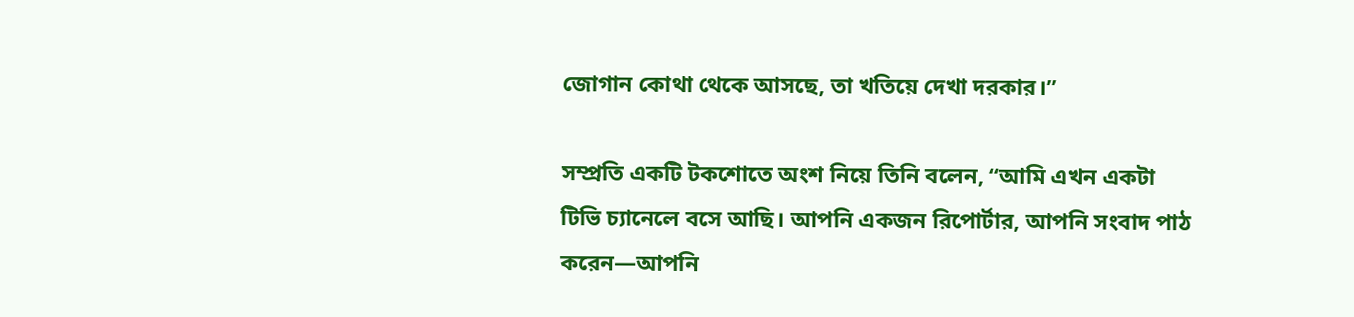জোগান কোথা থেকে আসছে, তা খতিয়ে দেখা দরকার।”

সম্প্রতি একটি টকশোতে অংশ নিয়ে তিনি বলেন, “আমি এখন একটা টিভি চ্যানেলে বসে আছি। আপনি একজন রিপোর্টার, আপনি সংবাদ পাঠ করেন—আপনি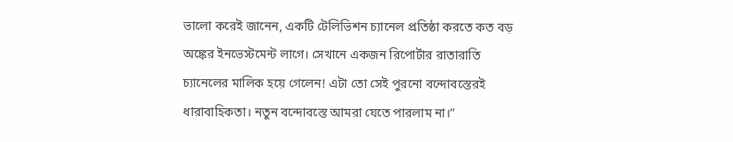ভালো করেই জানেন, একটি টেলিভিশন চ্যানেল প্রতিষ্ঠা করতে কত বড় অঙ্কের ইনভেস্টমেন্ট লাগে। সেখানে একজন রিপোর্টার রাতারাতি চ্যানেলের মালিক হয়ে গেলেন! এটা তো সেই পুরনো বন্দোবস্তেরই ধারাবাহিকতা। নতুন বন্দোবস্তে আমরা যেতে পারলাম না।”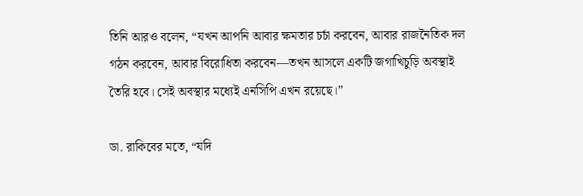তিনি আরও বলেন, “যখন আপনি আবার ক্ষমতার চর্চা করবেন, আবার রাজনৈতিক দল গঠন করবেন, আবার বিরোধিতা করবেন—তখন আসলে একটি জগাখিচুড়ি অবস্থাই তৈরি হবে। সেই অবস্থার মধ্যেই এনসিপি এখন রয়েছে।”

ডা. রাকিবের মতে, “যদি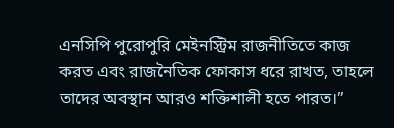এনসিপি পুরোপুরি মেইনস্ট্রিম রাজনীতিতে কাজ করত এবং রাজনৈতিক ফোকাস ধরে রাখত, তাহলে তাদের অবস্থান আরও শক্তিশালী হতে পারত।”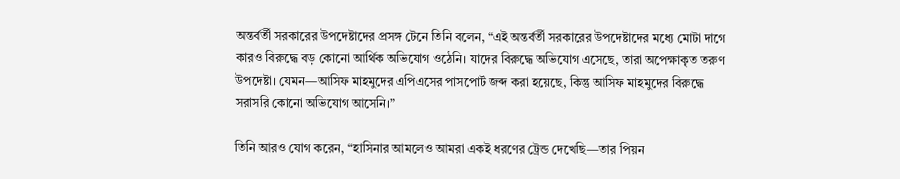অন্তর্বর্তী সরকারের উপদেষ্টাদের প্রসঙ্গ টেনে তিনি বলেন, “এই অন্তর্বর্তী সরকারের উপদেষ্টাদের মধ্যে মোটা দাগে কারও বিরুদ্ধে বড় কোনো আর্থিক অভিযোগ ওঠেনি। যাদের বিরুদ্ধে অভিযোগ এসেছে, তারা অপেক্ষাকৃত তরুণ উপদেষ্টা। যেমন—আসিফ মাহমুদের এপিএসের পাসপোর্ট জব্দ করা হয়েছে, কিন্তু আসিফ মাহমুদের বিরুদ্ধে সরাসরি কোনো অভিযোগ আসেনি।”

তিনি আরও যোগ করেন, “হাসিনার আমলেও আমরা একই ধরণের ট্রেন্ড দেখেছি—তার পিয়ন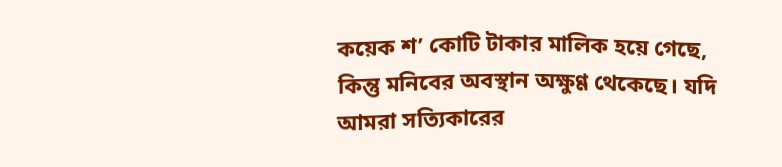কয়েক শ’ কোটি টাকার মালিক হয়ে গেছে, কিন্তু মনিবের অবস্থান অক্ষুণ্ণ থেকেছে। যদি আমরা সত্যিকারের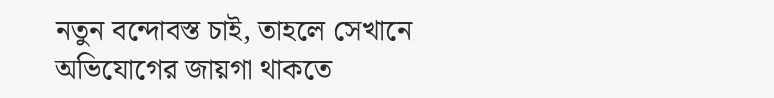নতুন বন্দোবস্ত চাই, তাহলে সেখানে অভিযোগের জায়গা থাকতে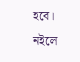হবে। নইলে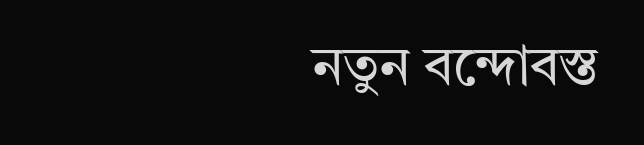নতুন বন্দোবস্ত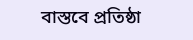বাস্তবে প্রতিষ্ঠা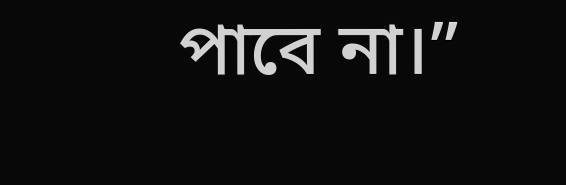পাবে না।”